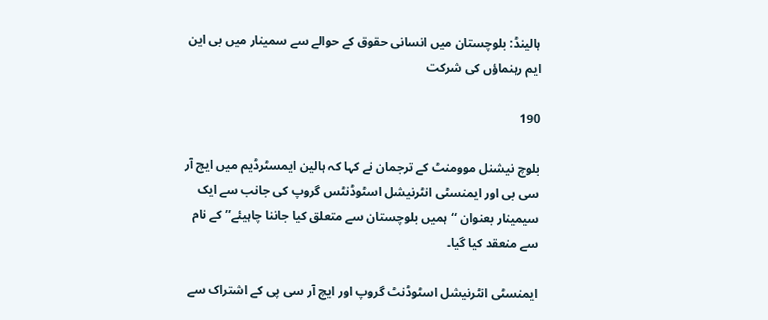ہالینڈ: بلوچستان میں انسانی حقوق کے حوالے سے سمینار میں بی این ایم رہنماؤں کی شرکت

190

بلوچ نیشنل موومنٹ کے ترجمان نے کہا کہ ہالین ایمسٹرڈیم میں ایچ آر سی بی اور ایمنسٹی انٹرنیشل اسٹوڈنٹس گروپ کی جانب سے ایک سیمینار بعنوان ‘‘ہمیں بلوچستان سے متعلق کیا جاننا چاہیئے’’ کے نام سے منعقد کیا گیا۔

ایمنسٹی انٹرنیشل اسٹوڈنٹ گروپ اور ایچ آر سی پی کے اشتراک سے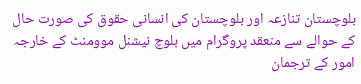بلوچستان تنازعہ اور بلوچستان کی انسانی حقوق کی صورت حال کے حوالے سے منعقد پروگرام میں بلوچ نیشنل موومنٹ کے خارجہ امور کے ترجمان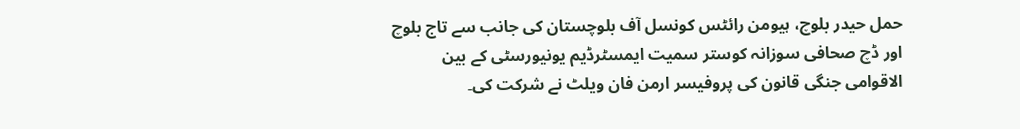حمل حیدر بلوچ، ہیومن رائٹس کونسل آف بلوچستان کی جانب سے تاج بلوچ اور ڈچ صحافی سوزانہ کوستر سمیت ایمسٹرڈیم یونیورسٹی کے بین الاقوامی جنگی قانون کی پروفیسر ارمن فان ویلٹ نے شرکت کی۔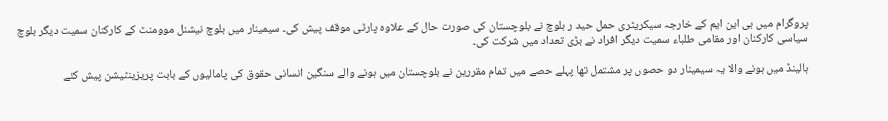پروگرام میں بی این ایم کے خارجہ سیکریٹری حمل حید ر بلوچ نے بلوچستان کی صورت حال کے علاوہ پارٹی موقف پیش کی۔ سیمینار میں بلوچ نیشنل موومنٹ کے کارکنان سمیت دیگر بلوچ سیاسی کارکنان اور مقامی طلباء سمیت دیگر افراد نے بڑی تعداد میں شرکت کی۔

ہالینڈ میں ہونے والا یہ سیمینار دو حصوں پر مشتمل تھا پہلے حصے میں تمام مقررین نے بلوچستان میں ہونے والے سنگین انسانی حقوق کی پامالیوں کے بابت پریزینٹیشن پیش کئے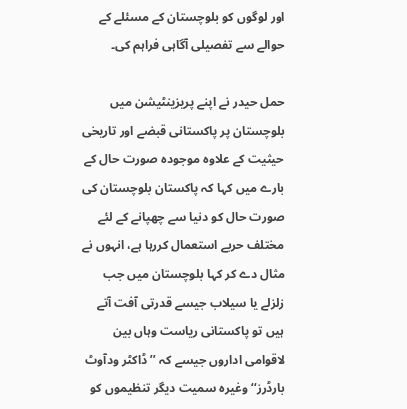اور لوگوں کو بلوچستان کے مسئلے کے حوالے سے تفصیلی آگاہی فراہم کی۔

حمل حیدر نے اپنے پریزینٹیشن میں بلوچستان پر پاکستانی قبضے اور تاریخی حیثیت کے علاوہ موجودہ صورت حال کے بارے میں کہا کہ پاکستان بلوچستان کی صورت حال کو دنیا سے چھپانے کے لئے مختلف حربے استعمال کررہا ہے، انہوں نے مثال دے کر کہا بلوچستان میں جب زلزلے یا سیلاب جیسے قدرتی آفت آتے ہیں تو پاکستانی ریاست وہاں بین لاقوامی اداروں جیسے کہ ’’ڈاکٹر ودآوٹ بارڈرز‘‘ وغیرہ سمیت دیگر تنظیموں کو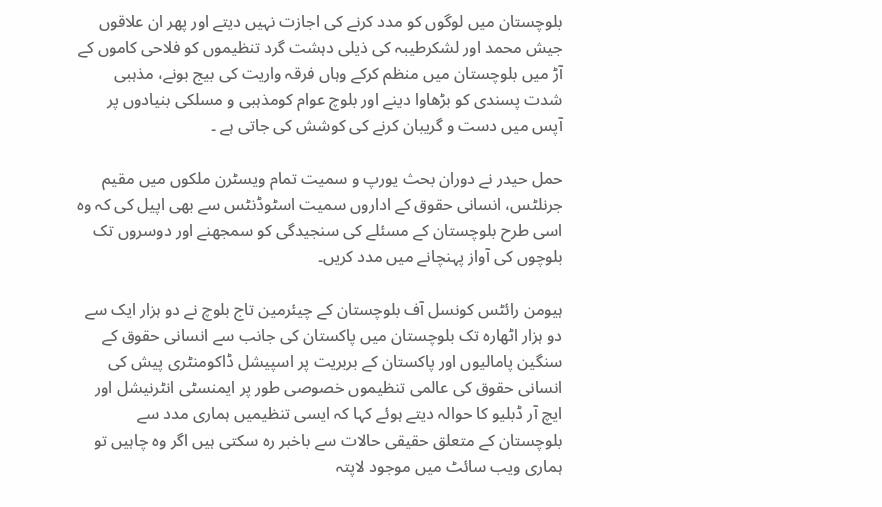بلوچستان میں لوگوں کو مدد کرنے کی اجازت نہیں دیتے اور پھر ان علاقوں جیش محمد اور لشکرطیبہ کی ذیلی دہشت گرد تنظیموں کو فلاحی کاموں کے آڑ میں بلوچستان میں منظم کرکے وہاں فرقہ واریت کی بیج بونے، مذہبی شدت پسندی کو بڑھاوا دینے اور بلوچ عوام کومذہبی و مسلکی بنیادوں پر آپس میں دست و گریبان کرنے کی کوشش کی جاتی ہے ۔

حمل حیدر نے دوران بحث یورپ و سمیت تمام ویسٹرن ملکوں میں مقیم جرنلٹس، انسانی حقوق کے اداروں سمیت اسٹوڈنٹس سے بھی اپیل کی کہ وہ اسی طرح بلوچستان کے مسئلے کی سنجیدگی کو سمجھنے اور دوسروں تک بلوچوں کی آواز پہنچانے میں مدد کریں۔

ہیومن رائٹس کونسل آف بلوچستان کے چیئرمین تاج بلوچ نے دو ہزار ایک سے دو ہزار اٹھارہ تک بلوچستان میں پاکستان کی جانب سے انسانی حقوق کے سنگین پامالیوں اور پاکستان کے بربریت پر اسپیشل ڈاکومنٹری پیش کی انسانی حقوق کی عالمی تنظیموں خصوصی طور پر ایمنسٹی انٹرنیشل اور ایچ آر ڈبلیو کا حوالہ دیتے ہوئے کہا کہ ایسی تنظیمیں ہماری مدد سے بلوچستان کے متعلق حقیقی حالات سے باخبر رہ سکتی ہیں اگر وہ چاہیں تو ہماری ویب سائٹ میں موجود لاپتہ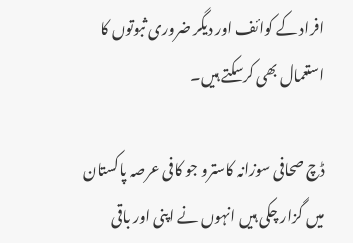افراد کے کوائف اور دیگر ضروری ثبوتوں کا استعمال بھی کرسکتے ہیں۔

ڈچ صحافی سوزانہ کاسترو جو کافی عرصہ پاکستان میں گزار چکی ہیں انہوں نے اپنی اور باقی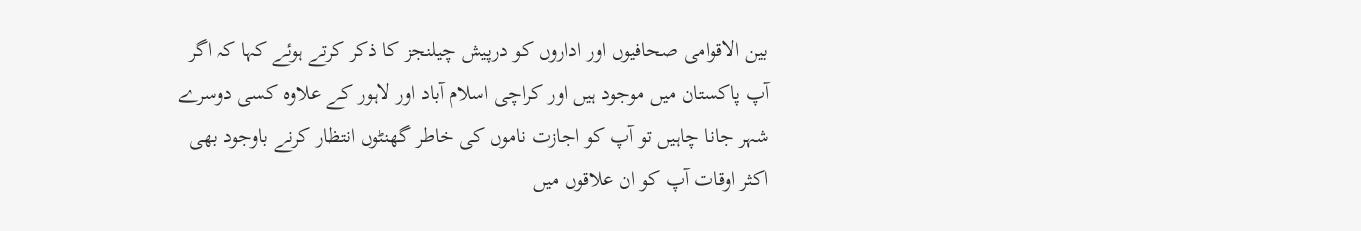بین الاقوامی صحافیوں اور اداروں کو درپیش چیلنجز کا ذکر کرتے ہوئے کہا کہ اگر آپ پاکستان میں موجود ہیں اور کراچی اسلام آباد اور لاہور کے علاوہ کسی دوسرے شہر جانا چاہیں تو آپ کو اجازت ناموں کی خاطر گھنٹوں انتظار کرنے باوجود بھی اکثر اوقات آپ کو ان علاقوں میں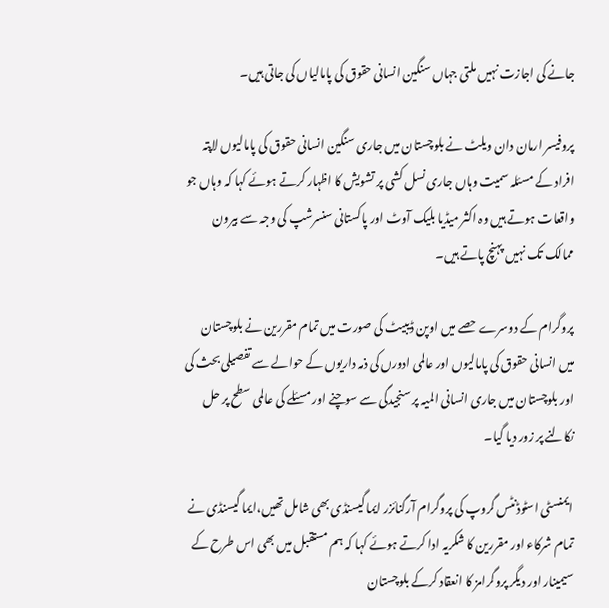جانے کی اجازت نہیں ملتی جہاں سنگین انسانی حقوق کی پامالیاں کی جاتی ہیں۔

پروفیسر ارمان دان ویلٹ نے بلوچستان میں جاری سنگین انسانی حقوق کی پامالیوں لاپتہ افراد کے مسئلہ سمیت وہاں جاری نسل کشی پر تشویش کا اظہار کرتے ہوئے کہا کہ وہاں جو واقعات ہوتے ہیں وہ اکثر میڈیا بلیک آوٹ اور پاکستانی سنسرشپ کی وجہ سے بیرون ممالک تک نہیں پہنچ پاتے ہیں۔

پروگرام کے دوسرے حصے میں اوپن ڈیبیٹ کی صورت میں تمام مقررین نے بلوچستان میں انسانی حقوق کی پامالیوں اور عالمی ادورں کی ذمہ داریوں کے حوالے سے تفصیلی بحث کی اور بلوچستان میں جاری انسانی المیہ پر سنجیدگی سے سوچنے اور مسئلے کی عالمی سطح پر حل نکالنے پر زور دیا گیا۔

ایمنسٹی اسٹوڈنٹس گروپ کی پروگرام آرگنائزر ایما گیسنڈی بھی شامل تھیں،ایما گیسنڈی نے تمام شرکاء اور مقررین کا شکریہ ادا کرتے ہوئے کہا کہ ہم مستقبل میں بھی اس طرح کے سیمینار اور دیگر پروگرامز کا انعقاد کرکے بلوچستان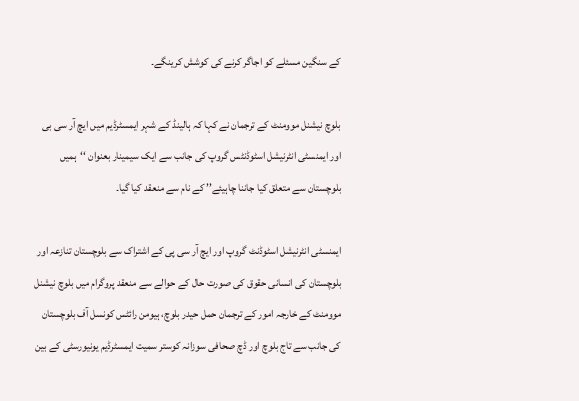کے سنگین مسئلے کو اجاگر کرنے کی کوشش کرینگے۔

بلوچ نیشنل موومنٹ کے ترجمان نے کہا کہ ہالینڈ کے شہر ایمسٹرڈیم میں ایچ آر سی بی اور ایمنسٹی انٹرنیشل اسٹوڈنٹس گروپ کی جانب سے ایک سیمینار بعنوان ‘‘ہمیں بلوچستان سے متعلق کیا جاننا چاہیئے’’ کے نام سے منعقد کیا گیا۔

ایمنسٹی انٹرنیشل اسٹوڈنٹ گروپ اور ایچ آر سی پی کے اشتراک سے بلوچستان تنازعہ اور بلوچستان کی انسانی حقوق کی صورت حال کے حوالے سے منعقد پروگرام میں بلوچ نیشنل موومنٹ کے خارجہ امور کے ترجمان حمل حیدر بلوچ، ہیومن رائٹس کونسل آف بلوچستان کی جانب سے تاج بلوچ اور ڈچ صحافی سوزانہ کوستر سمیت ایمسٹرڈیم یونیورسٹی کے بین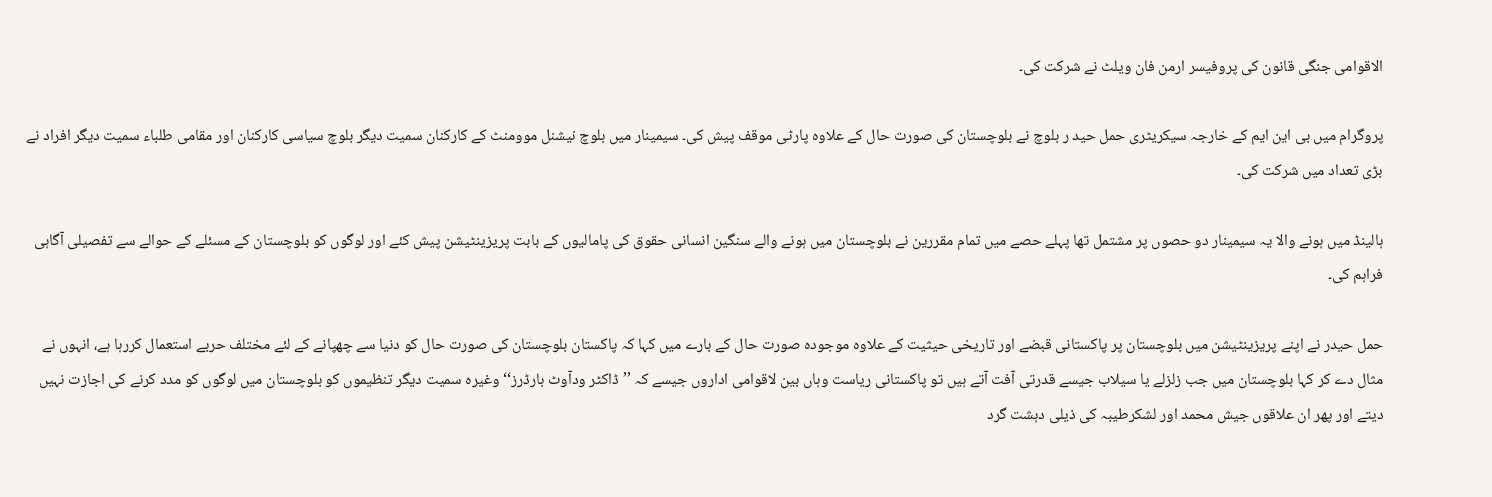الاقوامی جنگی قانون کی پروفیسر ارمن فان ویلٹ نے شرکت کی۔

پروگرام میں بی این ایم کے خارجہ سیکریٹری حمل حید ر بلوچ نے بلوچستان کی صورت حال کے علاوہ پارٹی موقف پیش کی۔ سیمینار میں بلوچ نیشنل موومنٹ کے کارکنان سمیت دیگر بلوچ سیاسی کارکنان اور مقامی طلباء سمیت دیگر افراد نے بڑی تعداد میں شرکت کی۔

ہالینڈ میں ہونے والا یہ سیمینار دو حصوں پر مشتمل تھا پہلے حصے میں تمام مقررین نے بلوچستان میں ہونے والے سنگین انسانی حقوق کی پامالیوں کے بابت پریزینٹیشن پیش کئے اور لوگوں کو بلوچستان کے مسئلے کے حوالے سے تفصیلی آگاہی فراہم کی۔

حمل حیدر نے اپنے پریزینٹیشن میں بلوچستان پر پاکستانی قبضے اور تاریخی حیثیت کے علاوہ موجودہ صورت حال کے بارے میں کہا کہ پاکستان بلوچستان کی صورت حال کو دنیا سے چھپانے کے لئے مختلف حربے استعمال کررہا ہے، انہوں نے مثال دے کر کہا بلوچستان میں جب زلزلے یا سیلاب جیسے قدرتی آفت آتے ہیں تو پاکستانی ریاست وہاں بین لاقوامی اداروں جیسے کہ ’’ڈاکٹر ودآوٹ بارڈرز‘‘ وغیرہ سمیت دیگر تنظیموں کو بلوچستان میں لوگوں کو مدد کرنے کی اجازت نہیں دیتے اور پھر ان علاقوں جیش محمد اور لشکرطیبہ کی ذیلی دہشت گرد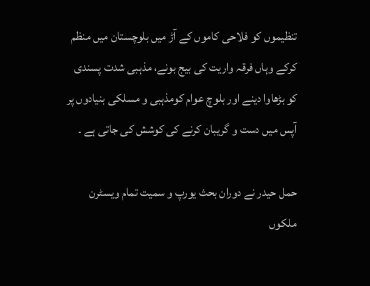تنظیموں کو فلاحی کاموں کے آڑ میں بلوچستان میں منظم کرکے وہاں فرقہ واریت کی بیج بونے، مذہبی شدت پسندی کو بڑھاوا دینے اور بلوچ عوام کومذہبی و مسلکی بنیادوں پر آپس میں دست و گریبان کرنے کی کوشش کی جاتی ہے ۔

حمل حیدر نے دوران بحث یورپ و سمیت تمام ویسٹرن ملکوں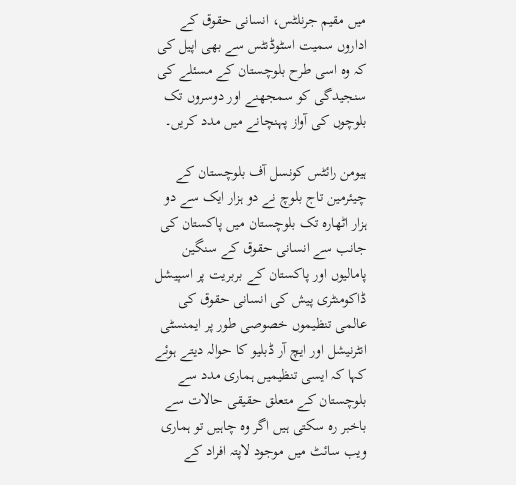میں مقیم جرنلٹس، انسانی حقوق کے اداروں سمیت اسٹوڈنٹس سے بھی اپیل کی کہ وہ اسی طرح بلوچستان کے مسئلے کی سنجیدگی کو سمجھنے اور دوسروں تک بلوچوں کی آواز پہنچانے میں مدد کریں۔

ہیومن رائٹس کونسل آف بلوچستان کے چیئرمین تاج بلوچ نے دو ہزار ایک سے دو ہزار اٹھارہ تک بلوچستان میں پاکستان کی جانب سے انسانی حقوق کے سنگین پامالیوں اور پاکستان کے بربریت پر اسپیشل ڈاکومنٹری پیش کی انسانی حقوق کی عالمی تنظیموں خصوصی طور پر ایمنسٹی انٹرنیشل اور ایچ آر ڈبلیو کا حوالہ دیتے ہوئے کہا کہ ایسی تنظیمیں ہماری مدد سے بلوچستان کے متعلق حقیقی حالات سے باخبر رہ سکتی ہیں اگر وہ چاہیں تو ہماری ویب سائٹ میں موجود لاپتہ افراد کے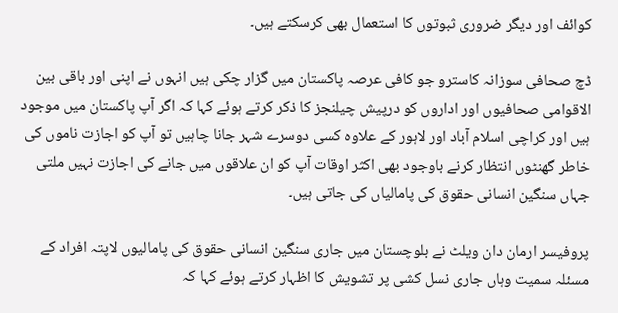کوائف اور دیگر ضروری ثبوتوں کا استعمال بھی کرسکتے ہیں۔

ڈچ صحافی سوزانہ کاسترو جو کافی عرصہ پاکستان میں گزار چکی ہیں انہوں نے اپنی اور باقی بین الاقوامی صحافیوں اور اداروں کو درپیش چیلنجز کا ذکر کرتے ہوئے کہا کہ اگر آپ پاکستان میں موجود ہیں اور کراچی اسلام آباد اور لاہور کے علاوہ کسی دوسرے شہر جانا چاہیں تو آپ کو اجازت ناموں کی خاطر گھنٹوں انتظار کرنے باوجود بھی اکثر اوقات آپ کو ان علاقوں میں جانے کی اجازت نہیں ملتی جہاں سنگین انسانی حقوق کی پامالیاں کی جاتی ہیں۔

پروفیسر ارمان دان ویلٹ نے بلوچستان میں جاری سنگین انسانی حقوق کی پامالیوں لاپتہ افراد کے مسئلہ سمیت وہاں جاری نسل کشی پر تشویش کا اظہار کرتے ہوئے کہا کہ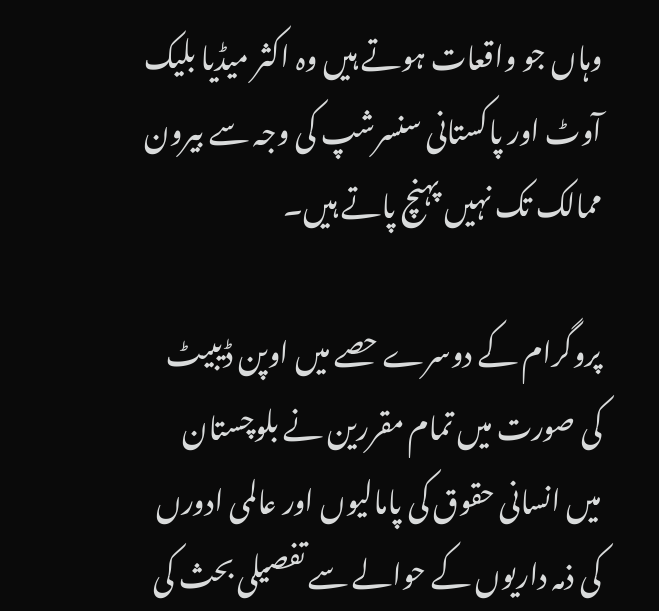وہاں جو واقعات ہوتے ہیں وہ اکثر میڈیا بلیک آوٹ اور پاکستانی سنسرشپ کی وجہ سے بیرون ممالک تک نہیں پہنچ پاتے ہیں۔

پروگرام کے دوسرے حصے میں اوپن ڈیبیٹ کی صورت میں تمام مقررین نے بلوچستان میں انسانی حقوق کی پامالیوں اور عالمی ادورں کی ذمہ داریوں کے حوالے سے تفصیلی بحث کی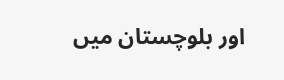اور بلوچستان میں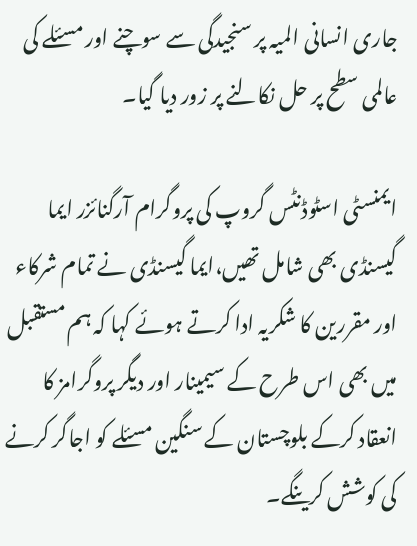جاری انسانی المیہ پر سنجیدگی سے سوچنے اور مسئلے کی عالمی سطح پر حل نکالنے پر زور دیا گیا۔

ایمنسٹی اسٹوڈنٹس گروپ کی پروگرام آرگنائزر ایما گیسنڈی بھی شامل تھیں،ایما گیسنڈی نے تمام شرکاء اور مقررین کا شکریہ ادا کرتے ہوئے کہا کہ ہم مستقبل میں بھی اس طرح کے سیمینار اور دیگر پروگرامز کا انعقاد کرکے بلوچستان کے سنگین مسئلے کو اجاگر کرنے کی کوشش کرینگے۔